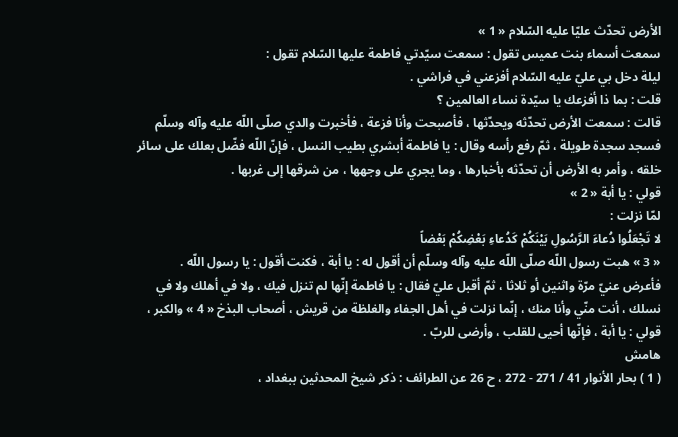الأرض تحدّث عليّا عليه السّلام « 1 »
سمعت أسماء بنت عميس تقول : سمعت سيّدتي فاطمة عليها السّلام تقول :
ليلة دخل بي عليّ عليه السّلام أفزعني في فراشي .
قلت : بما ذا أفزعك يا سيّدة نساء العالمين ؟
قالت : سمعت الأرض تحدّثه ويحدّثها ، فأصبحت وأنا فزعة ، فأخبرت والدي صلّى اللّه عليه وآله وسلّم فسجد سجدة طويلة ، ثمّ رفع رأسه وقال : يا فاطمة أبشري بطيب النسل ، فإنّ اللّه فضّل بعلك على سائر خلقه ، وأمر به الأرض أن تحدّثه بأخبارها ، وما يجري على وجهها ، من شرقها إلى غربها .
قولي : يا أبة « 2 »
لمّا نزلت :
لا تَجْعَلُوا دُعاءَ الرَّسُولِ بَيْنَكُمْ كَدُعاءِ بَعْضِكُمْ بَعْضاً
« 3 » هبت رسول اللّه صلّى اللّه عليه وآله وسلّم أن أقول له : يا أبة ، فكنت أقول : يا رسول اللّه .
فأعرض عنيّ مرّة واثنين أو ثلاثا ، ثمّ أقبل عليّ فقال : يا فاطمة إنّها لم تنزل فيك ، ولا في أهلك ولا في نسلك ، أنت منّي وأنا منك ، إنّما نزلت في أهل الجفاء والغلظة من قريش ، أصحاب البذخ « 4 » والكبر ، قولي : يا أبة ، فإنّها أحيى للقلب ، وأرضى للربّ .
هامش
( 1 ) بحار الأنوار 41 / 271 - 272 ، ح 26 عن الطرائف : ذكر شيخ المحدثين ببغداد ،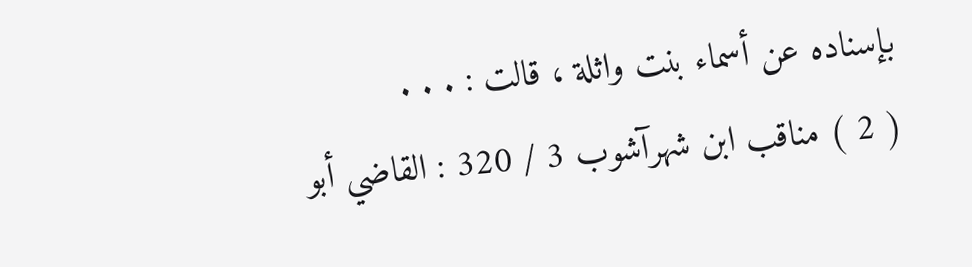بإسناده عن أسماء بنت واثلة ، قالت : . . .
( 2 ) مناقب ابن شهرآشوب 3 / 320 : القاضي أبو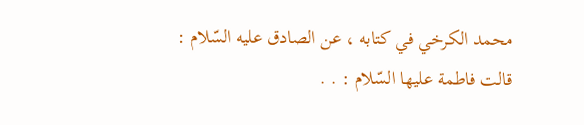محمد الكرخي في كتابه ، عن الصادق عليه السّلام :
قالت فاطمة عليها السّلام : . .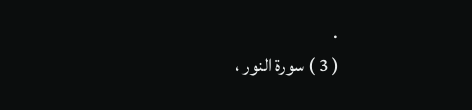.
( 3 ) سورة النور ،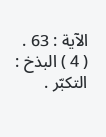الآية : 63 .
( 4 ) البذخ : التكبّر .